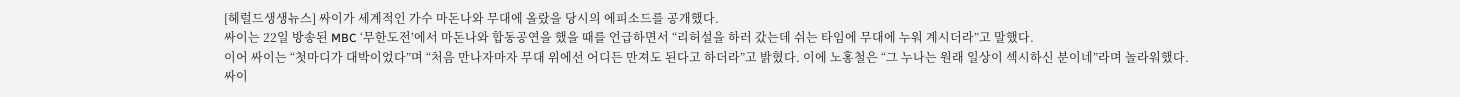[헤럴드생생뉴스] 싸이가 세계적인 가수 마돈나와 무대에 올랐을 당시의 에피소드를 공개했다.
싸이는 22일 방송된 MBC ‘무한도전’에서 마돈나와 합동공연을 했을 때를 언급하면서 “리허설을 하러 갔는데 쉬는 타임에 무대에 누워 계시더라”고 말했다.
이어 싸이는 “첫마디가 대박이었다”며 “처음 만나자마자 무대 위에선 어디든 만져도 된다고 하더라”고 밝혔다. 이에 노홍철은 “그 누나는 원래 일상이 섹시하신 분이네”라며 놀라워했다.
싸이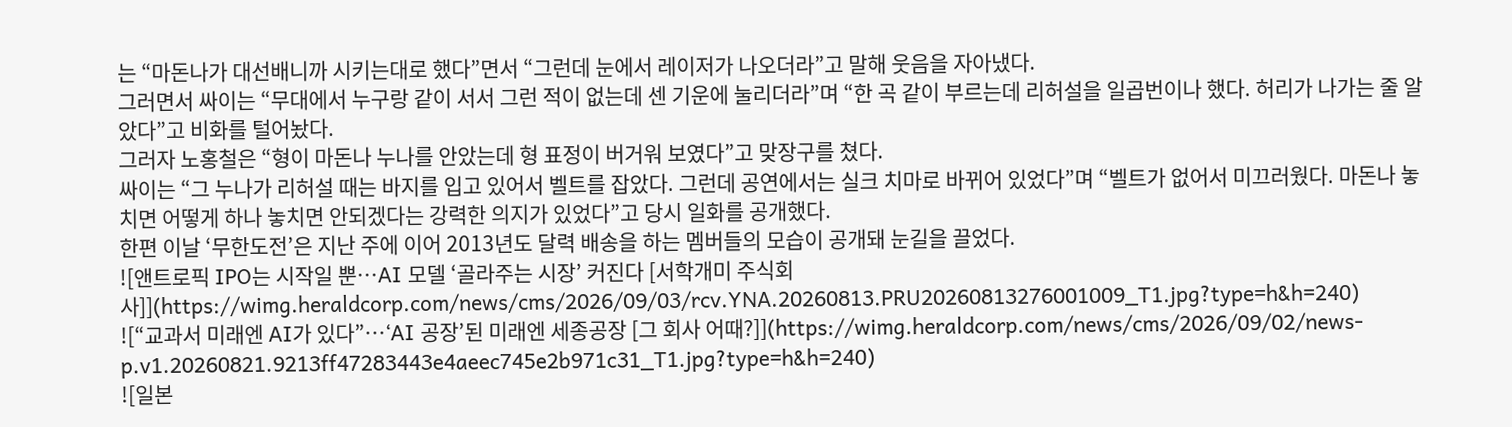는 “마돈나가 대선배니까 시키는대로 했다”면서 “그런데 눈에서 레이저가 나오더라”고 말해 웃음을 자아냈다.
그러면서 싸이는 “무대에서 누구랑 같이 서서 그런 적이 없는데 센 기운에 눌리더라”며 “한 곡 같이 부르는데 리허설을 일곱번이나 했다. 허리가 나가는 줄 알았다”고 비화를 털어놨다.
그러자 노홍철은 “형이 마돈나 누나를 안았는데 형 표정이 버거워 보였다”고 맞장구를 쳤다.
싸이는 “그 누나가 리허설 때는 바지를 입고 있어서 벨트를 잡았다. 그런데 공연에서는 실크 치마로 바뀌어 있었다”며 “벨트가 없어서 미끄러웠다. 마돈나 놓치면 어떻게 하나 놓치면 안되겠다는 강력한 의지가 있었다”고 당시 일화를 공개했다.
한편 이날 ‘무한도전’은 지난 주에 이어 2013년도 달력 배송을 하는 멤버들의 모습이 공개돼 눈길을 끌었다.
![앤트로픽 IPO는 시작일 뿐…AI 모델 ‘골라주는 시장’ 커진다 [서학개미 주식회사]](https://wimg.heraldcorp.com/news/cms/2026/09/03/rcv.YNA.20260813.PRU20260813276001009_T1.jpg?type=h&h=240)
![“교과서 미래엔 AI가 있다”…‘AI 공장’된 미래엔 세종공장 [그 회사 어때?]](https://wimg.heraldcorp.com/news/cms/2026/09/02/news-p.v1.20260821.9213ff47283443e4aeec745e2b971c31_T1.jpg?type=h&h=240)
![일본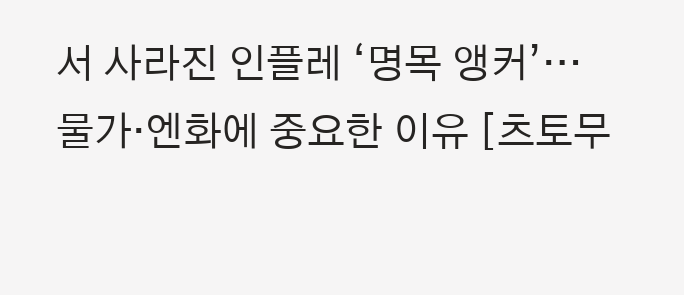서 사라진 인플레 ‘명목 앵커’…물가·엔화에 중요한 이유 [츠토무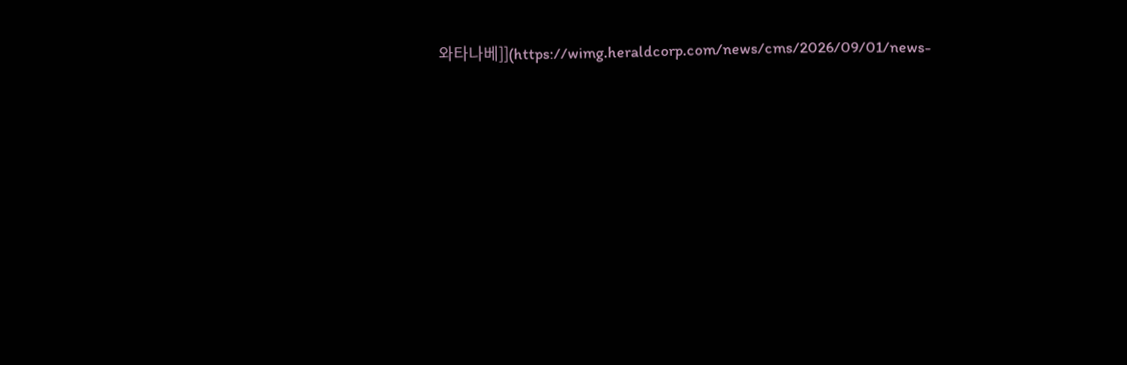와타나베]](https://wimg.heraldcorp.com/news/cms/2026/09/01/news-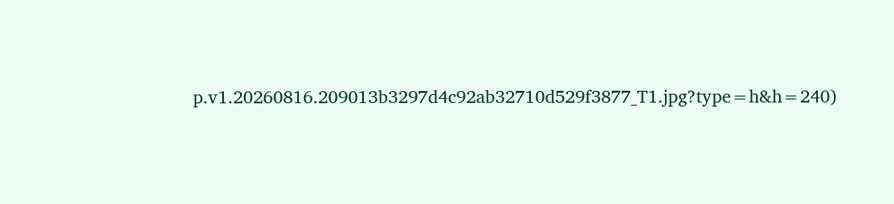p.v1.20260816.209013b3297d4c92ab32710d529f3877_T1.jpg?type=h&h=240)